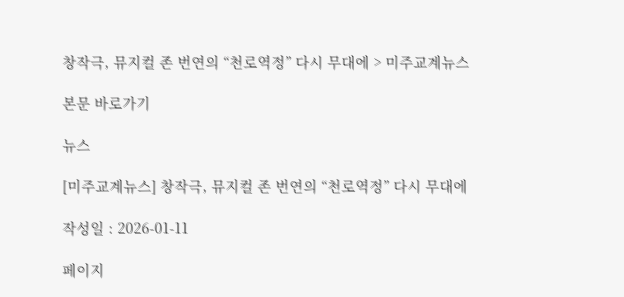창작극, 뮤지컬 존 번연의 “천로역정” 다시 무대에 > 미주교계뉴스

본문 바로가기

뉴스

[미주교계뉴스] 창작극, 뮤지컬 존 번연의 “천로역정” 다시 무대에

작성일 : 2026-01-11

페이지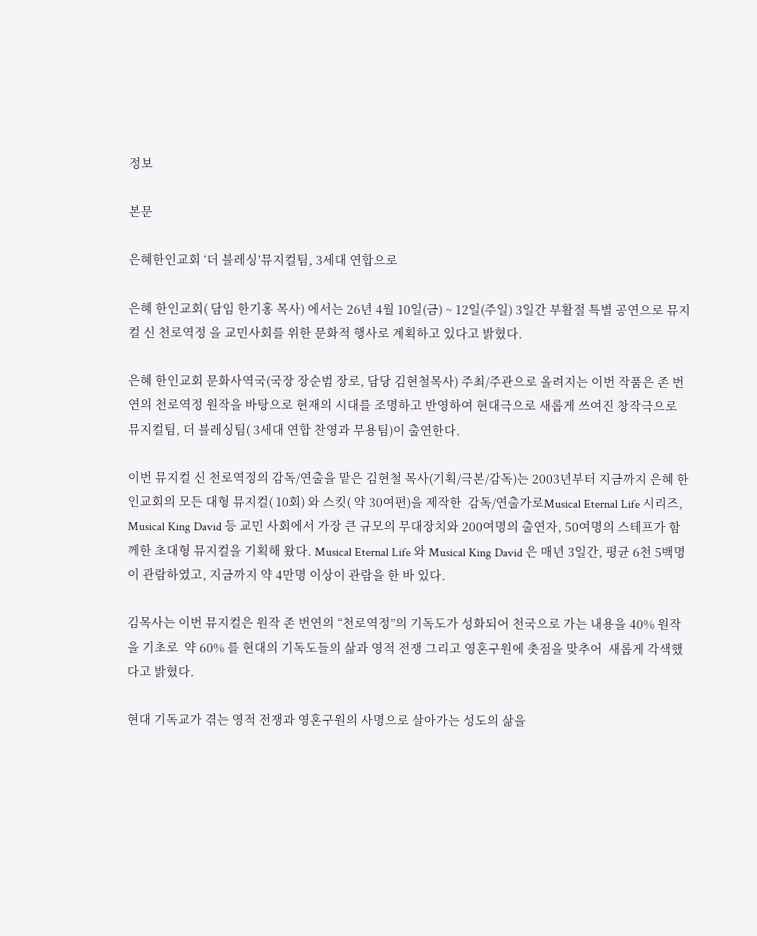정보

본문

은혜한인교회 ‘더 블레싱’뮤지컬팀, 3세대 연합으로

은혜 한인교회( 담임 한기홍 목사) 에서는 26년 4월 10일(금) ~ 12일(주일) 3일간 부활절 특별 공연으로 뮤지컬 신 천로역정 을 교민사회를 위한 문화적 행사로 계획하고 있다고 밝혔다.

은혜 한인교회 문화사역국(국장 장순범 장로, 담당 김현철목사) 주최/주관으로 올려지는 이번 작품은 존 번연의 천로역정 원작을 바탕으로 현재의 시대를 조명하고 반영하여 현대극으로 새롭게 쓰여진 창작극으로 뮤지컬팀, 더 블레싱팀( 3세대 연합 찬영과 무용팀)이 출연한다.

이번 뮤지컬 신 천로역정의 감독/연출을 맡은 김현철 목사(기획/극본/감독)는 2003년부터 지금까지 은혜 한인교회의 모든 대형 뮤지컬( 10회) 와 스킷( 약 30여편)을 제작한  감독/연출가로Musical Eternal Life 시리즈, Musical King David 등 교민 사회에서 가장 큰 규모의 무대장치와 200여명의 출연자, 50여명의 스테프가 함께한 초대형 뮤지컬을 기획해 왔다. Musical Eternal Life 와 Musical King David 은 매년 3일간, 평균 6천 5백명이 관람하였고, 지금까지 약 4만명 이상이 관람을 한 바 있다.

김목사는 이번 뮤지컬은 원작 존 번연의 “천로역정”의 기독도가 성화되어 천국으로 가는 내용을 40% 원작을 기초로  약 60% 를 현대의 기독도들의 삶과 영적 전쟁 그리고 영혼구원에 촛점을 맞추어  새롭게 각색했다고 밝혔다.

현대 기독교가 겪는 영적 전쟁과 영혼구원의 사명으로 살아가는 성도의 삶을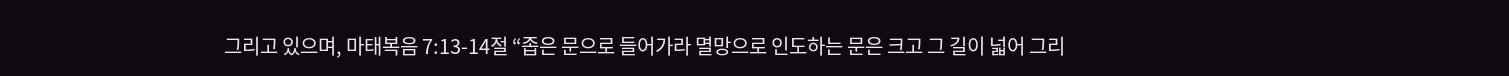그리고 있으며, 마태복음 7:13-14절 “좁은 문으로 들어가라 멸망으로 인도하는 문은 크고 그 길이 넓어 그리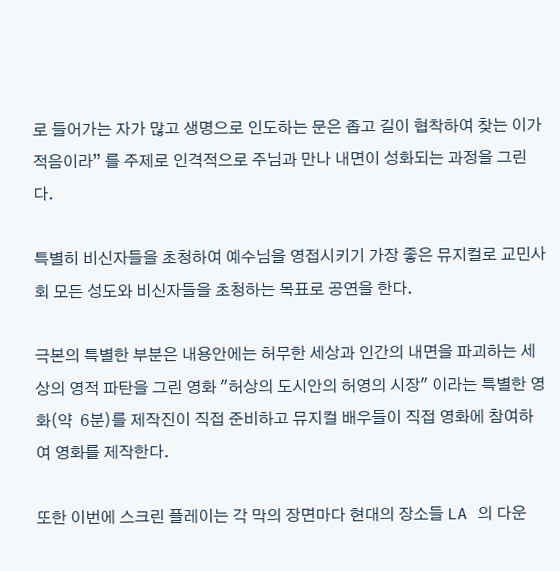로 들어가는 자가 많고 생명으로 인도하는 문은 좁고 길이 협착하여 찾는 이가 적음이라” 를 주제로 인격적으로 주님과 만나 내면이 성화되는 과정을 그린다.

특별히 비신자들을 초청하여 예수님을 영접시키기 가장 좋은 뮤지컬로 교민사회 모든 성도와 비신자들을 초청하는 목표로 공연을 한다.

극본의 특별한 부분은 내용안에는 허무한 세상과 인간의 내면을 파괴하는 세상의 영적 파탄을 그린 영화 "허상의 도시안의 허영의 시장" 이라는 특별한 영화(약  6분)를 제작진이 직접 준비하고 뮤지컬 배우들이 직접 영화에 참여하여 영화를 제작한다.

또한 이번에 스크린 플레이는 각 막의 장면마다 현대의 장소들 LA 의 다운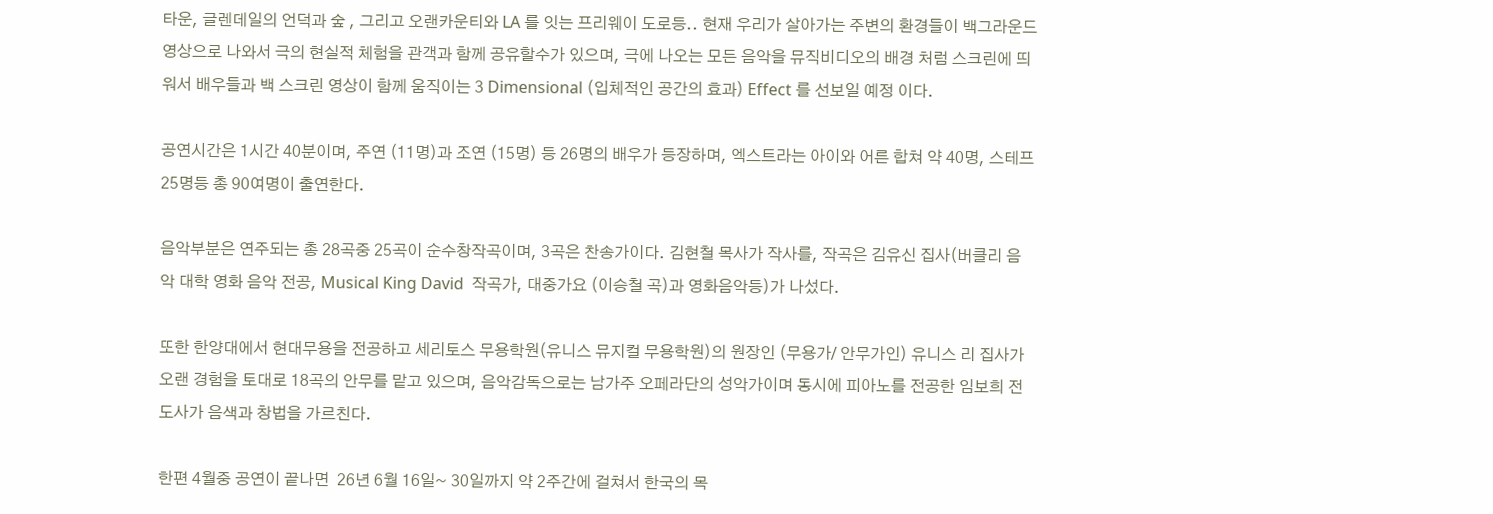타운, 글렌데일의 언덕과 숲 , 그리고 오랜카운티와 LA 를 잇는 프리웨이 도로등.. 현재 우리가 살아가는 주변의 환경들이 백그라운드 영상으로 나와서 극의 현실적 체험을 관객과 함께 공유할수가 있으며, 극에 나오는 모든 음악을 뮤직비디오의 배경 처럼 스크린에 띄워서 배우들과 백 스크린 영상이 함께 움직이는 3 Dimensional (입체적인 공간의 효과) Effect 를 선보일 예정 이다.

공연시간은 1시간 40분이며, 주연 (11명)과 조연 (15명) 등 26명의 배우가 등장하며, 엑스트라는 아이와 어른 합쳐 약 40명, 스테프 25명등 총 90여명이 출연한다.

음악부분은 연주되는 총 28곡중 25곡이 순수창작곡이며, 3곡은 찬송가이다. 김현철 목사가 작사를, 작곡은 김유신 집사(버클리 음악 대학 영화 음악 전공, Musical King David  작곡가, 대중가요 (이승철 곡)과 영화음악등)가 나섰다.

또한 한양대에서 현대무용을 전공하고 세리토스 무용학원(유니스 뮤지컬 무용학원)의 원장인 (무용가/ 안무가인) 유니스 리 집사가 오랜 경험을 토대로 18곡의 안무를 맡고 있으며, 음악감독으로는 남가주 오페라단의 성악가이며 동시에 피아노를 전공한 임보희 전도사가 음색과 창법을 가르친다.

한편 4월중 공연이 끝나면  26년 6월 16일~ 30일까지 약 2주간에 걸쳐서 한국의 목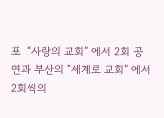포  “사랑의 교회” 에서 2회 공연과 부산의 “세계로 교회” 에서 2회씩의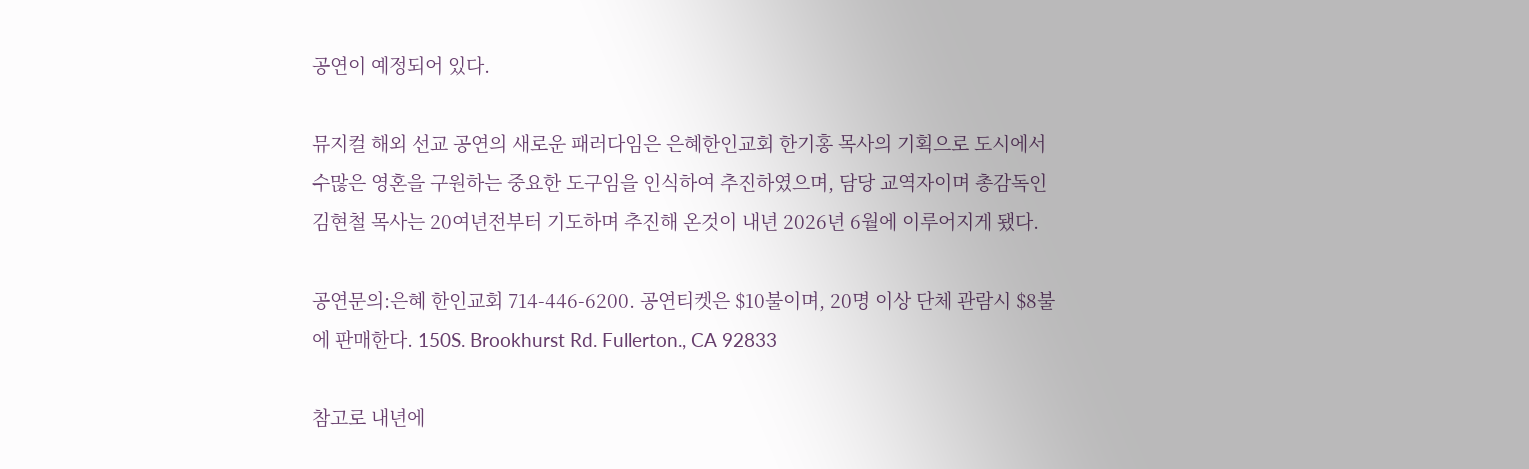공연이 예정되어 있다.

뮤지컬 해외 선교 공연의 새로운 패러다임은 은혜한인교회 한기홍 목사의 기획으로 도시에서 수많은 영혼을 구원하는 중요한 도구임을 인식하여 추진하였으며, 담당 교역자이며 총감독인 김현철 목사는 20여년전부터 기도하며 추진해 온것이 내년 2026년 6월에 이루어지게 됐다.

공연문의:은혜 한인교회 714-446-6200. 공연티켓은 $10불이며, 20명 이상 단체 관람시 $8불에 판매한다. 150S. Brookhurst Rd. Fullerton., CA 92833

참고로 내년에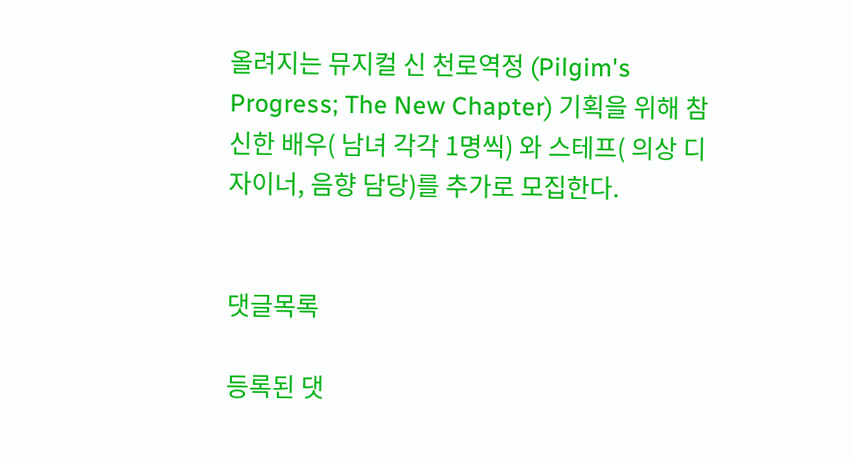올려지는 뮤지컬 신 천로역정 (Pilgim's Progress; The New Chapter) 기획을 위해 참신한 배우( 남녀 각각 1명씩) 와 스테프( 의상 디자이너, 음향 담당)를 추가로 모집한다.


댓글목록

등록된 댓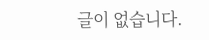글이 없습니다.